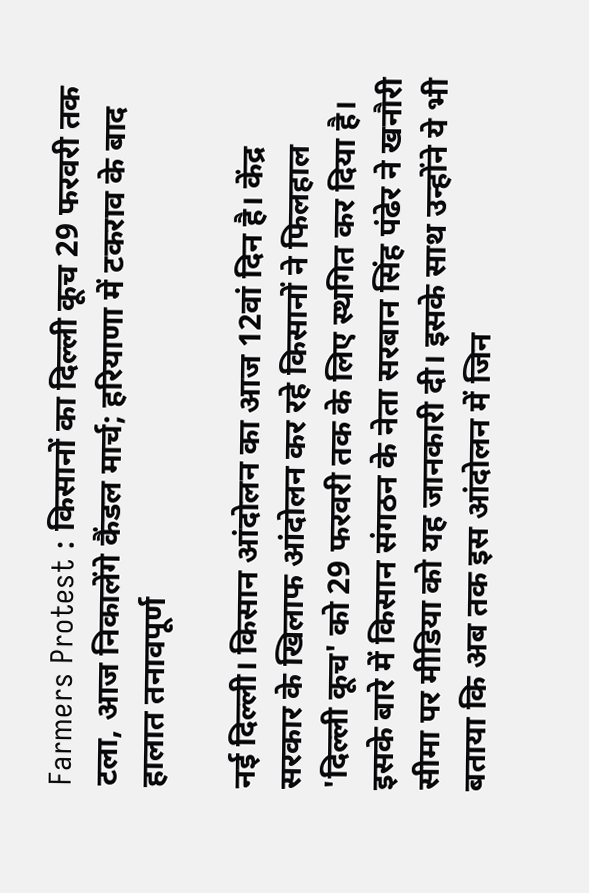Farmers Protest : किसानों का दिल्ली कूच 29 फरवरी तक टला, आज निकालेंगे कैंडल मार्च; हरियाणा में टकराव के बाद हालात तनावपूर्ण

नई दिल्ली। किसान आंदोलन का आज 12वां दिन है। केंद्र सरकार के खिलाफ आंदोलन कर रहे किसानों ने फिलहाल 'दिल्ली कूच' को 29 फरवरी तक के लिए स्थगित कर दिया है। इसके बारे में किसान संगठन के नेता सरबान सिंह पंढेर ने खनौरी सीमा पर मीडिया को यह जानकारी दी। इसके साथ उन्होंने ये भी बताया कि अब तक इस आंदोलन में जिन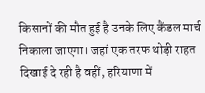किसानों की मौत हुई है उनके लिए कैंडल मार्च निकाला जाएगा। जहां एक तरफ थोड़ी राहत दिखाई दे रही है वहीं, हरियाणा में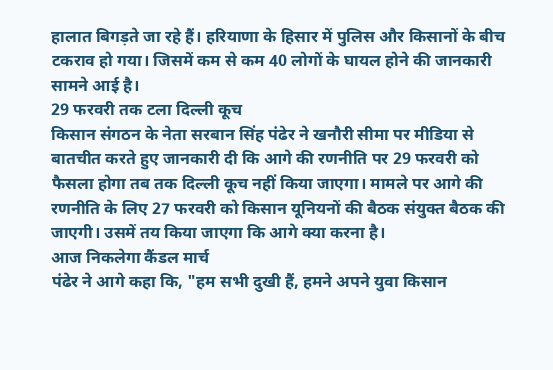हालात बिगड़ते जा रहे हैं। हरियाणा के हिसार में पुलिस और किसानों के बीच टकराव हो गया। जिसमें कम से कम 40 लोगों के घायल होने की जानकारी सामने आई है।
29 फरवरी तक टला दिल्ली कूच
किसान संगठन के नेता सरबान सिंह पंढेर ने खनौरी सीमा पर मीडिया से बातचीत करते हुए जानकारी दी कि आगे की रणनीति पर 29 फरवरी को फैसला होगा तब तक दिल्ली कूच नहीं किया जाएगा। मामले पर आगे की रणनीति के लिए 27 फरवरी को किसान यूनियनों की बैठक संयुक्त बैठक की जाएगी। उसमें तय किया जाएगा कि आगे क्या करना है।
आज निकलेगा कैंडल मार्च
पंढेर ने आगे कहा कि, "हम सभी दुखी हैं, हमने अपने युवा किसान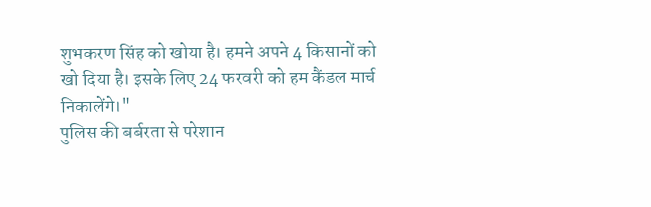शुभकरण सिंह को खोया है। हमने अपने 4 किसानों को खो दिया है। इसके लिए 24 फरवरी को हम कैंडल मार्च निकालेंगे।"
पुलिस की बर्बरता से परेशान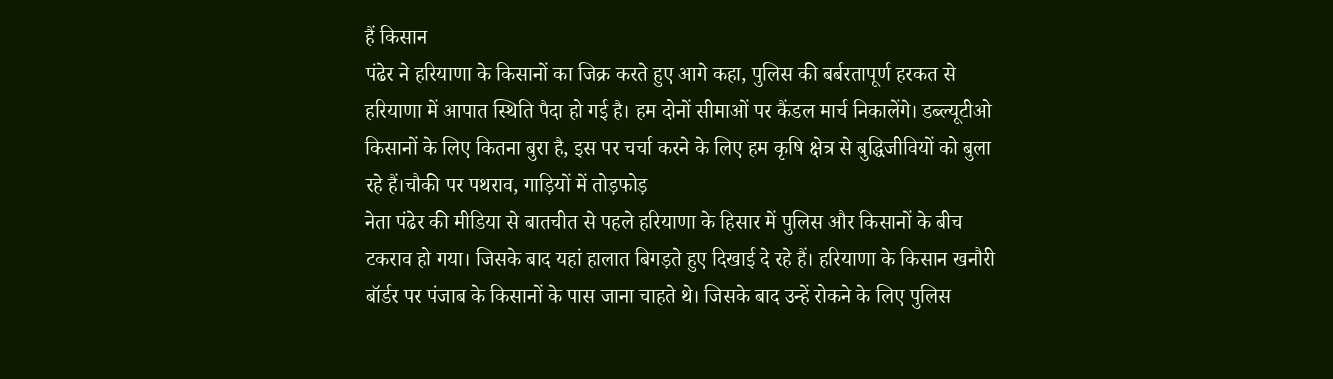हैं किसान
पंढेर ने हरियाणा के किसानों का जिक्र करते हुए आगे कहा, पुलिस की बर्बरतापूर्ण हरकत से हरियाणा में आपात स्थिति पैदा हो गई है। हम दोनों सीमाओं पर कैंडल मार्च निकालेंगे। डब्ल्यूटीओ किसानों के लिए कितना बुरा है, इस पर चर्चा करने के लिए हम कृषि क्षेत्र से बुद्धिजीवियों को बुला रहे हैं।चौकी पर पथराव, गाड़ियों में तोड़फोड़
नेता पंढेर की मीडिया से बातचीत से पहले हरियाणा के हिसार में पुलिस और किसानों के बीच टकराव हो गया। जिसके बाद यहां हालात बिगड़ते हुए दिखाई दे रहे हैं। हरियाणा के किसान खनौरी बॉर्डर पर पंजाब के किसानों के पास जाना चाहते थे। जिसके बाद उन्हें रोकने के लिए पुलिस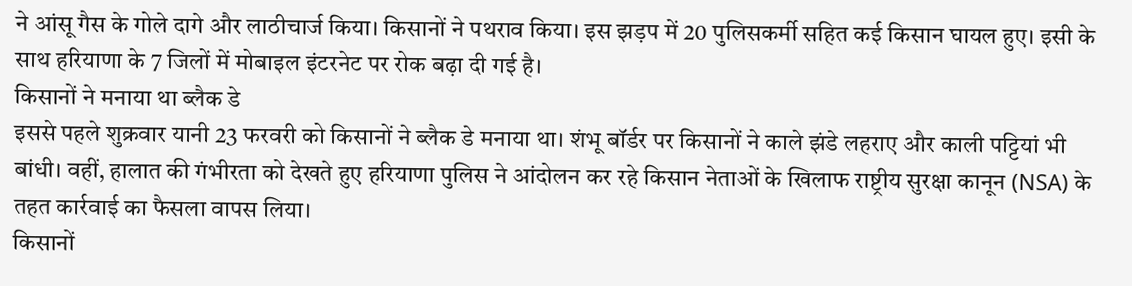ने आंसू गैस के गोले दागे और लाठीचार्ज किया। किसानों ने पथराव किया। इस झड़प में 20 पुलिसकर्मी सहित कई किसान घायल हुए। इसी के साथ हरियाणा के 7 जिलों में मोबाइल इंटरनेट पर रोक बढ़ा दी गई है।
किसानों ने मनाया था ब्लैक डे
इससे पहले शुक्रवार यानी 23 फरवरी को किसानों ने ब्लैक डे मनाया था। शंभू बॉर्डर पर किसानों ने काले झंडे लहराए और काली पट्टियां भी बांधी। वहीं, हालात की गंभीरता को देखते हुए हरियाणा पुलिस ने आंदोलन कर रहे किसान नेताओं के खिलाफ राष्ट्रीय सुरक्षा कानून (NSA) के तहत कार्रवाई का फैसला वापस लिया।
किसानों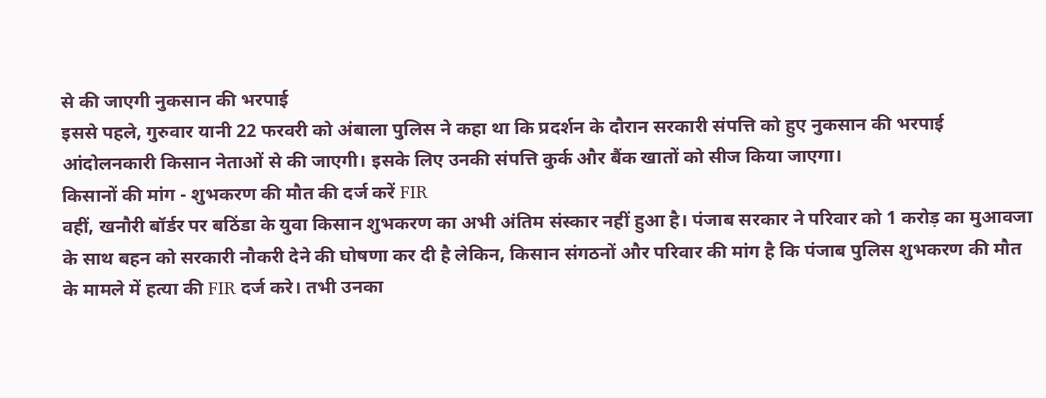से की जाएगी नुकसान की भरपाई
इससे पहले, गुरुवार यानी 22 फरवरी को अंबाला पुलिस ने कहा था कि प्रदर्शन के दौरान सरकारी संपत्ति को हुए नुकसान की भरपाई आंदोलनकारी किसान नेताओं से की जाएगी। इसके लिए उनकी संपत्ति कुर्क और बैंक खातों को सीज किया जाएगा।
किसानों की मांग - शुभकरण की मौत की दर्ज करें FIR
वहीं, खनौरी बॉर्डर पर बठिंडा के युवा किसान शुभकरण का अभी अंतिम संस्कार नहीं हुआ है। पंजाब सरकार ने परिवार को 1 करोड़ का मुआवजा के साथ बहन को सरकारी नौकरी देने की घोषणा कर दी है लेकिन, किसान संगठनों और परिवार की मांग है कि पंजाब पुलिस शुभकरण की मौत के मामले में हत्या की FIR दर्ज करे। तभी उनका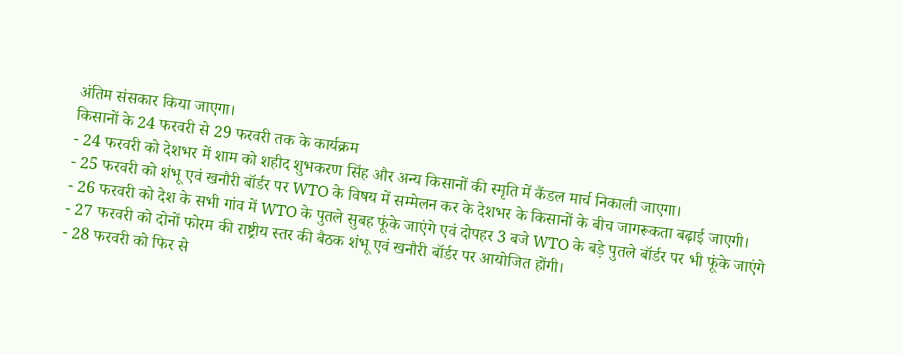अंतिम संसकार किया जाएगा।
किसानों के 24 फरवरी से 29 फरवरी तक के कार्यक्रम
- 24 फरवरी को देशभर में शाम को शहीद शुभकरण सिंह और अन्य किसानों की स्मृति में कैंडल मार्च निकाली जाएगा।
- 25 फरवरी को शंभू एवं खनौरी बॉर्डर पर WTO के विषय में सम्मेलन कर के देशभर के किसानों के बीच जागरूकता बढ़ाई जाएगी।
- 26 फरवरी को देश के सभी गांव में WTO के पुतले सुबह फूंके जाएंगे एवं दोपहर 3 बजे WTO के बड़े पुतले बॉर्डर पर भी फूंके जाएंगे
- 27 फरवरी को दोनों फोरम की राष्ट्रीय स्तर की बैठक शंभू एवं खनौरी बॉर्डर पर आयोजित होंगी।
- 28 फरवरी को फिर से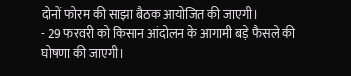दोनों फोरम की साझा बैठक आयोजित की जाएगी।
- 29 फरवरी को किसान आंदोलन के आगामी बड़े फैसले की घोषणा की जाएगी।